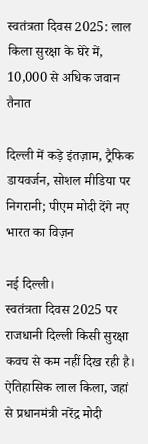स्वतंत्रता दिवस 2025: लाल किला सुरक्षा के घेरे में, 10,000 से अधिक जवान तैनात

दिल्ली में कड़े इंतज़ाम, ट्रैफिक डायवर्जन, सोशल मीडिया पर निगरानी; पीएम मोदी देंगे नए भारत का विज़न

नई दिल्ली।
स्वतंत्रता दिवस 2025 पर राजधानी दिल्ली किसी सुरक्षा कवच से कम नहीं दिख रही है। ऐतिहासिक लाल किला, जहां से प्रधानमंत्री नरेंद्र मोदी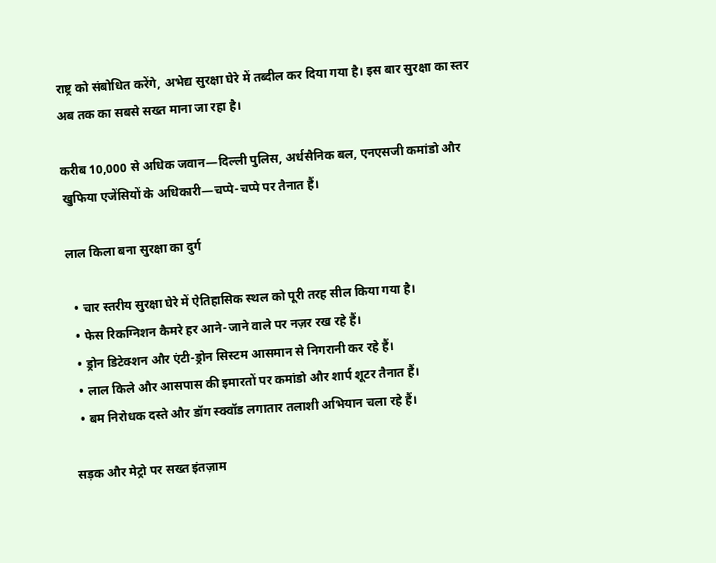राष्ट्र को संबोधित करेंगे, अभेद्य सुरक्षा घेरे में तब्दील कर दिया गया है। इस बार सुरक्षा का स्तर अब तक का सबसे सख्त माना जा रहा है।

करीब 10,000 से अधिक जवान—दिल्ली पुलिस, अर्धसैनिक बल, एनएसजी कमांडो और खुफिया एजेंसियों के अधिकारी—चप्पे-चप्पे पर तैनात हैं।

लाल किला बना सुरक्षा का दुर्ग

  • चार स्तरीय सुरक्षा घेरे में ऐतिहासिक स्थल को पूरी तरह सील किया गया है।
  • फेस रिकग्निशन कैमरे हर आने-जाने वाले पर नज़र रख रहे हैं।
  • ड्रोन डिटेक्शन और एंटी-ड्रोन सिस्टम आसमान से निगरानी कर रहे हैं।
  • लाल किले और आसपास की इमारतों पर कमांडो और शार्प शूटर तैनात हैं।
  • बम निरोधक दस्ते और डॉग स्क्वॉड लगातार तलाशी अभियान चला रहे हैं।

सड़क और मेट्रो पर सख्त इंतज़ाम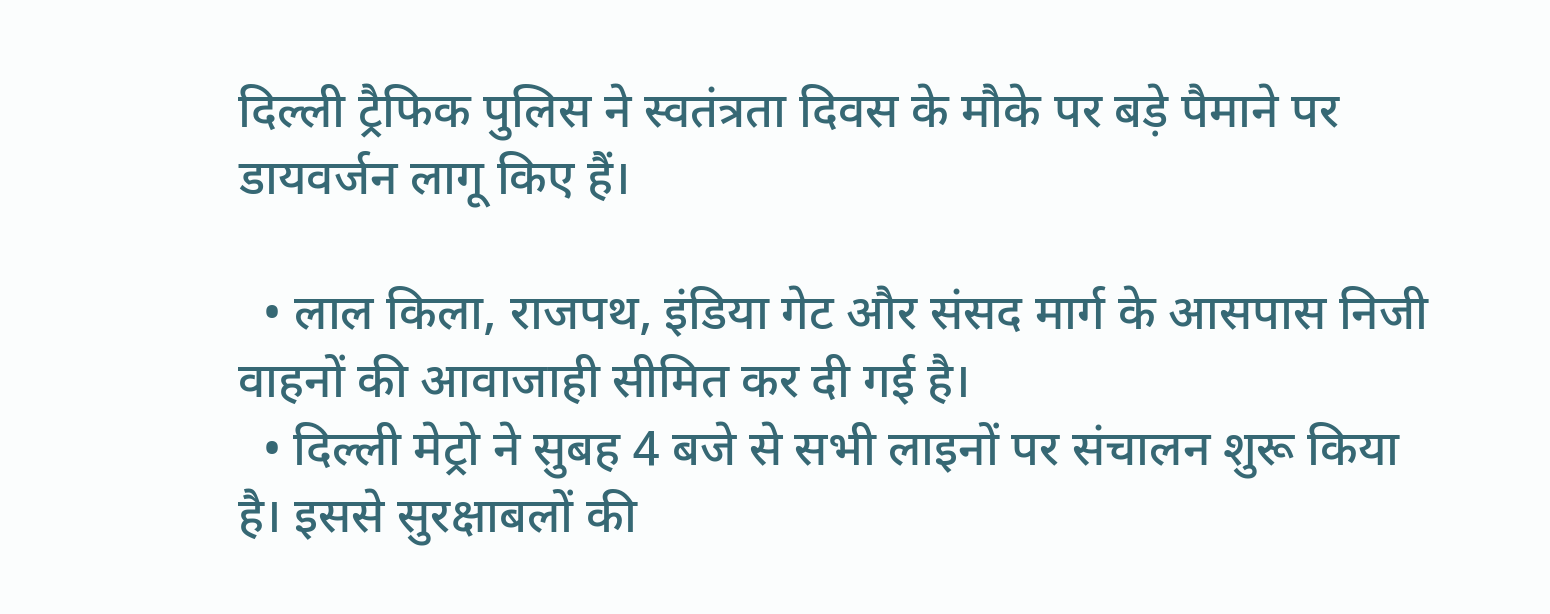दिल्ली ट्रैफिक पुलिस ने स्वतंत्रता दिवस के मौके पर बड़े पैमाने पर डायवर्जन लागू किए हैं।

  • लाल किला, राजपथ, इंडिया गेट और संसद मार्ग के आसपास निजी वाहनों की आवाजाही सीमित कर दी गई है।
  • दिल्ली मेट्रो ने सुबह 4 बजे से सभी लाइनों पर संचालन शुरू किया है। इससे सुरक्षाबलों की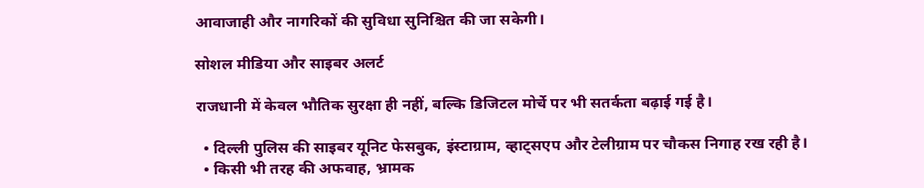आवाजाही और नागरिकों की सुविधा सुनिश्चित की जा सकेगी।

सोशल मीडिया और साइबर अलर्ट

राजधानी में केवल भौतिक सुरक्षा ही नहीं, बल्कि डिजिटल मोर्चे पर भी सतर्कता बढ़ाई गई है।

  • दिल्ली पुलिस की साइबर यूनिट फेसबुक, इंस्टाग्राम, व्हाट्सएप और टेलीग्राम पर चौकस निगाह रख रही है।
  • किसी भी तरह की अफवाह, भ्रामक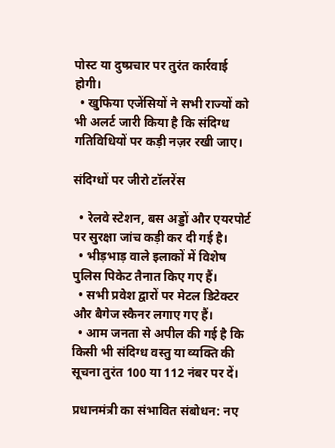पोस्ट या दुष्प्रचार पर तुरंत कार्रवाई होगी।
  • खुफिया एजेंसियों ने सभी राज्यों को भी अलर्ट जारी किया है कि संदिग्ध गतिविधियों पर कड़ी नज़र रखी जाए।

संदिग्धों पर जीरो टॉलरेंस

  • रेलवे स्टेशन, बस अड्डों और एयरपोर्ट पर सुरक्षा जांच कड़ी कर दी गई है।
  • भीड़भाड़ वाले इलाकों में विशेष पुलिस पिकेट तैनात किए गए हैं।
  • सभी प्रवेश द्वारों पर मेटल डिटेक्टर और बैगेज स्कैनर लगाए गए हैं।
  • आम जनता से अपील की गई है कि किसी भी संदिग्ध वस्तु या व्यक्ति की सूचना तुरंत 100 या 112 नंबर पर दें।

प्रधानमंत्री का संभावित संबोधन: नए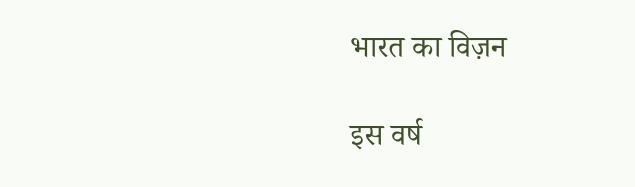भारत का विज़न

इस वर्ष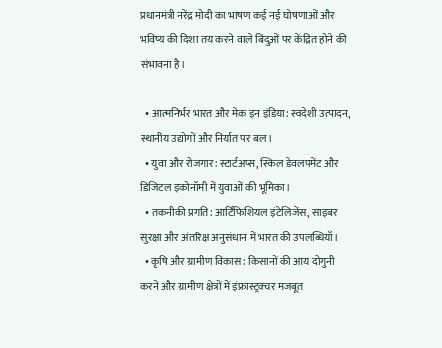प्रधानमंत्री नरेंद्र मोदी का भाषण कई नई घोषणाओं और भविष्य की दिशा तय करने वाले बिंदुओं पर केंद्रित होने की संभावना है।

  • आत्मनिर्भर भारत और मेक इन इंडिया: स्वदेशी उत्पादन, स्थानीय उद्योगों और निर्यात पर बल।
  • युवा और रोजगार: स्टार्टअप्स, स्किल डेवलपमेंट और डिजिटल इकोनॉमी में युवाओं की भूमिका।
  • तकनीकी प्रगति: आर्टिफिशियल इंटेलिजेंस, साइबर सुरक्षा और अंतरिक्ष अनुसंधान में भारत की उपलब्धियाँ।
  • कृषि और ग्रामीण विकास: किसानों की आय दोगुनी करने और ग्रामीण क्षेत्रों में इंफ्रास्ट्रक्चर मजबूत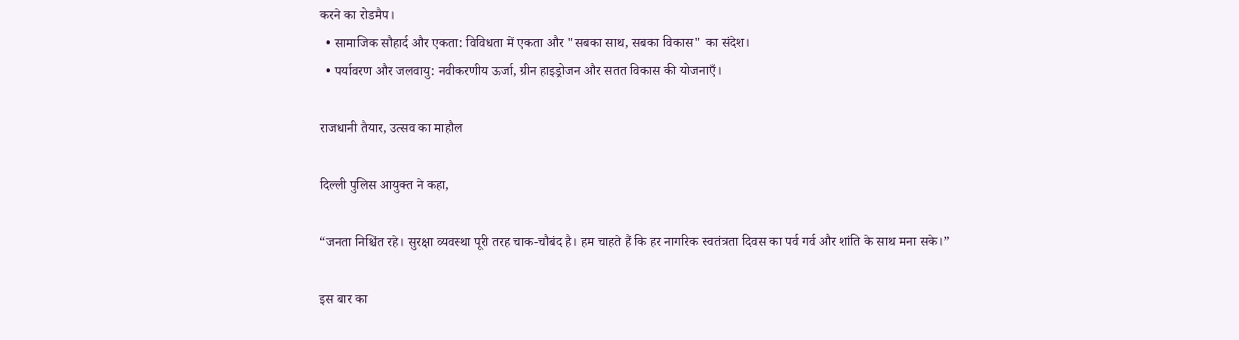करने का रोडमैप।
  • सामाजिक सौहार्द और एकता: विविधता में एकता और "सबका साथ, सबका विकास" का संदेश।
  • पर्यावरण और जलवायु: नवीकरणीय ऊर्जा, ग्रीन हाइड्रोजन और सतत विकास की योजनाएँ।

राजधानी तैयार, उत्सव का माहौल

दिल्ली पुलिस आयुक्त ने कहा,

“जनता निश्चिंत रहे। सुरक्षा व्यवस्था पूरी तरह चाक-चौबंद है। हम चाहते हैं कि हर नागरिक स्वतंत्रता दिवस का पर्व गर्व और शांति के साथ मना सके।”

इस बार का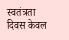स्वतंत्रता दिवस केवल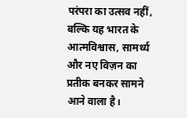परंपरा का उत्सव नहीं, बल्कि यह भारत के आत्मविश्वास, सामर्थ्य और नए विज़न का प्रतीक बनकर सामने आने वाला है।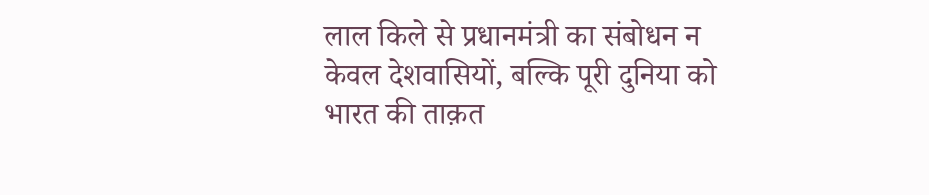लाल किले से प्रधानमंत्री का संबोधन न केवल देशवासियों, बल्कि पूरी दुनिया को भारत की ताक़त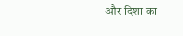और दिशा का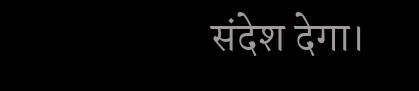संदेश देगा।